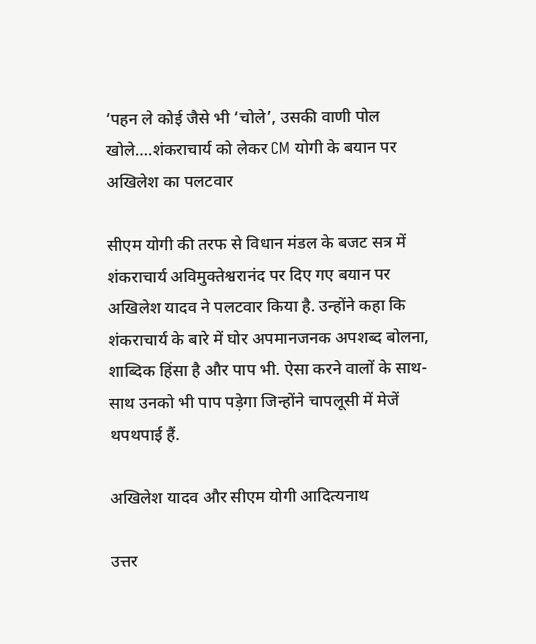‘पहन ले कोई जैसे भी ‘चोले’, उसकी वाणी पोल खोले….शंकराचार्य को लेकर CM योगी के बयान पर अखिलेश का पलटवार

सीएम योगी की तरफ से विधान मंडल के बजट सत्र में शंकराचार्य अविमुक्तेश्वरानंद पर दिए गए बयान पर अखिलेश यादव ने पलटवार किया है. उन्होंने कहा कि शंकराचार्य के बारे में घोर अपमानजनक अपशब्द बोलना, शाब्दिक हिंसा है और पाप भी. ऐसा करने वालों के साथ-साथ उनको भी पाप पड़ेगा जिन्होंने चापलूसी में मेजें थपथपाई हैं.

अखिलेश यादव और सीएम योगी आदित्यनाथ

उत्तर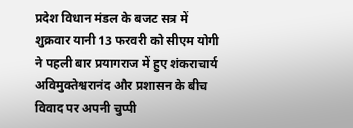प्रदेश विधान मंडल के बजट सत्र में शुक्रवार यानी 13 फरवरी को सीएम योगी ने पहली बार प्रयागराज में हुए शंकराचार्य अविमुक्तेश्वरानंद और प्रशासन के बीच विवाद पर अपनी चुप्पी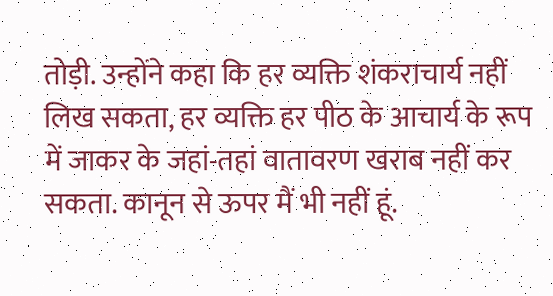तोड़ी. उन्होंने कहा कि हर व्यक्ति शंकराचार्य नहीं लिख सकता, हर व्यक्ति हर पीठ के आचार्य के रूप में जाकर के जहां-तहां वातावरण खराब नहीं कर सकता. कानून से ऊपर मैं भी नहीं हूं.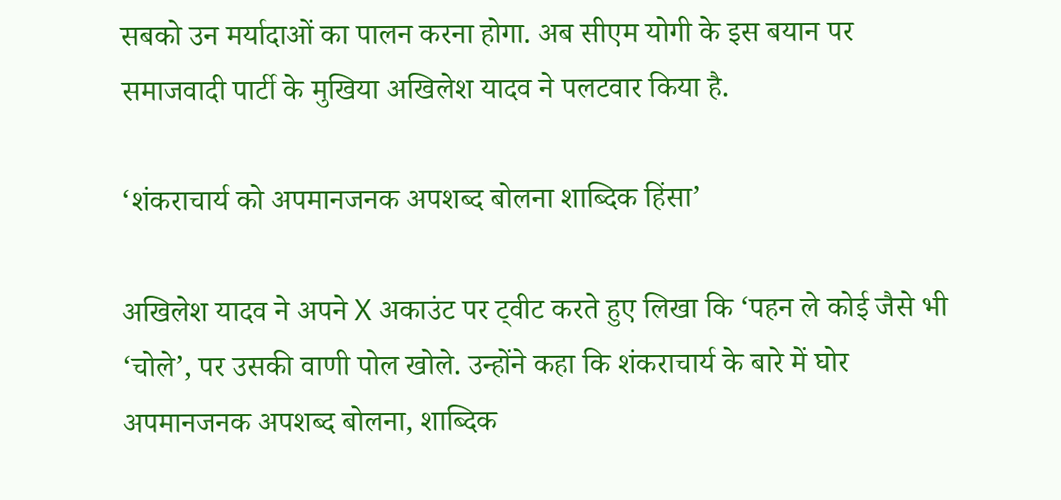सबको उन मर्यादाओं का पालन करना होगा. अब सीएम योगी के इस बयान पर समाजवादी पार्टी के मुखिया अखिलेश यादव ने पलटवार किया है.

‘शंकराचार्य को अपमानजनक अपशब्द बोलना शाब्दिक हिंसा’

अखिलेश यादव ने अपने X अकाउंट पर ट्वीट करते हुए लिखा कि ‘पहन ले कोई जैसे भी ‘चोले’, पर उसकी वाणी पोल खोले. उन्होंने कहा कि शंकराचार्य के बारे में घोर अपमानजनक अपशब्द बोलना, शाब्दिक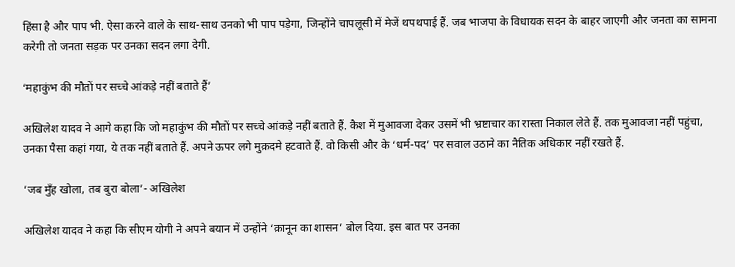हिंसा है और पाप भी. ऐसा करने वाले के साथ-साथ उनको भी पाप पड़ेगा, जिन्होंने चापलूसी में मेजें थपथपाई हैं. जब भाजपा के विधायक सदन के बाहर जाएगी और जनता का सामना करेगी तो जनता सड़क पर उनका सदन लगा देगी.

‘महाकुंभ की मौतों पर सच्चे आंकड़े नहीं बताते हैं’

अखिलेश यादव ने आगे कहा कि जो महाकुंभ की मौतों पर सच्चे आंकड़े नहीं बताते हैं. कैश में मुआवजा देकर उसमें भी भ्रष्टाचार का रास्ता निकाल लेते हैं. तक मुआवजा नहीं पहुंचा, उनका पैसा कहां गया, ये तक नहीं बताते हैं. अपने ऊपर लगे मुक़दमे हटवाते हैं. वो किसी और के ‘धर्म-पद’ पर सवाल उठाने का नैतिक अधिकार नहीं रखते हैं.

’जब मुँह खोला, तब बुरा बोला’- अखिलेश

अखिलेश यादव ने कहा कि सीएम योगी ने अपने बयान में उन्होंने ‘क़ानून का शासन’ बोल दिया. इस बात पर उनका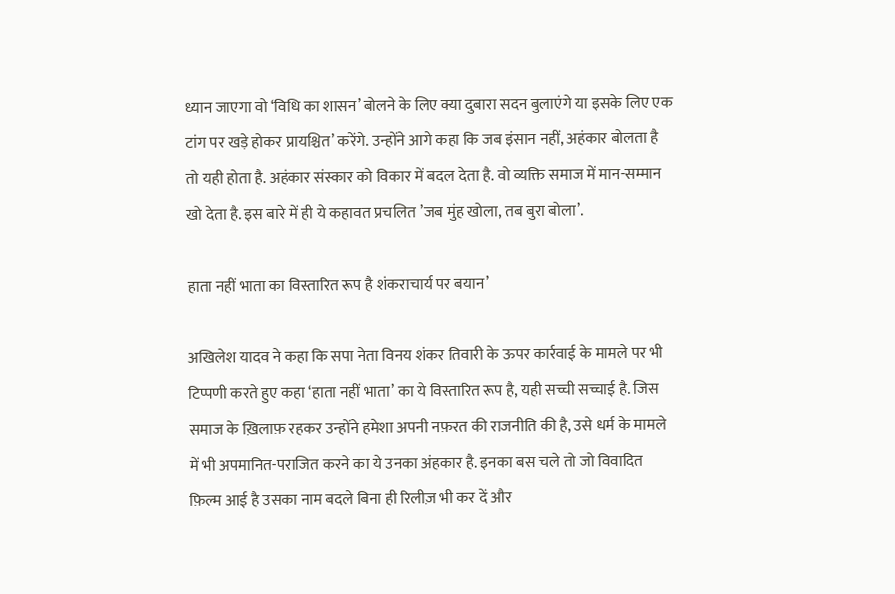ध्यान जाएगा वो ‘विधि का शासन’ बोलने के लिए क्या दुबारा सदन बुलाएंगे या इसके लिए एक टांग पर खड़े होकर प्रायश्चित’ करेंगे. उन्होंने आगे कहा कि जब इंसान नहीं, अहंकार बोलता है तो यही होता है. अहंकार संस्कार को विकार में बदल देता है. वो व्यक्ति समाज में मान-सम्मान खो देता है. इस बारे में ही ये कहावत प्रचलित ’जब मुंह खोला, तब बुरा बोला’.

हाता नहीं भाता का विस्तारित रूप है शंकराचार्य पर बयान’

अखिलेश यादव ने कहा कि सपा नेता विनय शंकर तिवारी के ऊपर कार्रवाई के मामले पर भी टिप्पणी करते हुए कहा ‘हाता नहीं भाता’ का ये विस्तारित रूप है, यही सच्ची सच्चाई है. जिस समाज के ख़िलाफ़ रहकर उन्होंने हमेशा अपनी नफ़रत की राजनीति की है, उसे धर्म के मामले में भी अपमानित-पराजित करने का ये उनका अंहकार है. इनका बस चले तो जो विवादित फ़िल्म आई है उसका नाम बदले बिना ही रिलीज़ भी कर दें और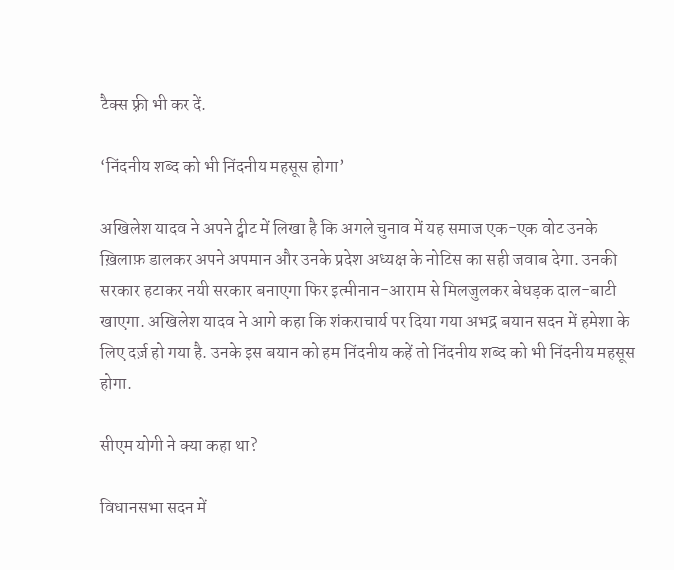टैक्स फ़्री भी कर दें.

‘निंदनीय शब्द को भी निंदनीय महसूस होगा’

अखिलेश यादव ने अपने ट्वीट में लिखा है कि अगले चुनाव में यह समाज एक-एक वोट उनके ख़िलाफ़ डालकर अपने अपमान और उनके प्रदेश अध्यक्ष के नोटिस का सही जवाब देगा. उनकी सरकार हटाकर नयी सरकार बनाएगा फिर इत्मीनान-आराम से मिलजुलकर बेधड़क दाल-बाटी खाएगा. अखिलेश यादव ने आगे कहा कि शंकराचार्य पर दिया गया अभद्र बयान सदन में हमेशा के लिए दर्ज़ हो गया है. उनके इस बयान को हम निंदनीय कहें तो निंदनीय शब्द को भी निंदनीय महसूस होगा.

सीएम योगी ने क्या कहा था?

विधानसभा सदन में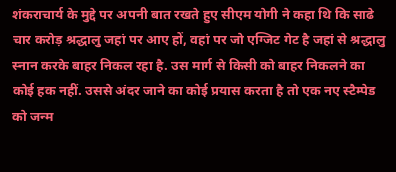शंकराचार्य के मुद्दे पर अपनी बात रखते हुए सीएम योगी ने कहा थि कि साढे चार करोड़ श्रद्धालु जहां पर आए हों, वहां पर जो एग्जिट गेट है जहां से श्रद्धालु स्नान करके बाहर निकल रहा है. उस मार्ग से किसी को बाहर निकलने का कोई हक नहीं. उससे अंदर जाने का कोई प्रयास करता है तो एक नए स्टैम्पेड को जन्म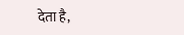देता है,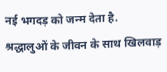नई भगदड़ को जन्म देता है. श्रद्धालुओं के जीवन के साथ खिलवाड़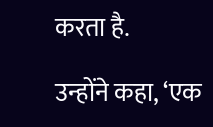करता है.

उन्होंने कहा, ‘एक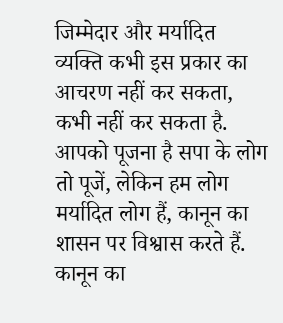जिम्मेदार और मर्यादित व्यक्ति कभी इस प्रकार का आचरण नहीं कर सकता, कभी नहीं कर सकता है. आपको पूजना है सपा के लोग तो पूजें, लेकिन हम लोग मर्यादित लोग हैं, कानून का शासन पर विश्वास करते हैं. कानून का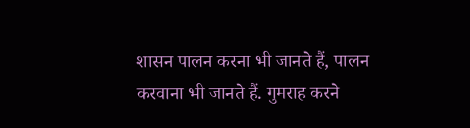शासन पालन करना भी जानते हैं, पालन करवाना भी जानते हैं. गुमराह करने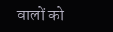वालों को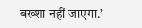बख्शा नहीं जाएगा.’